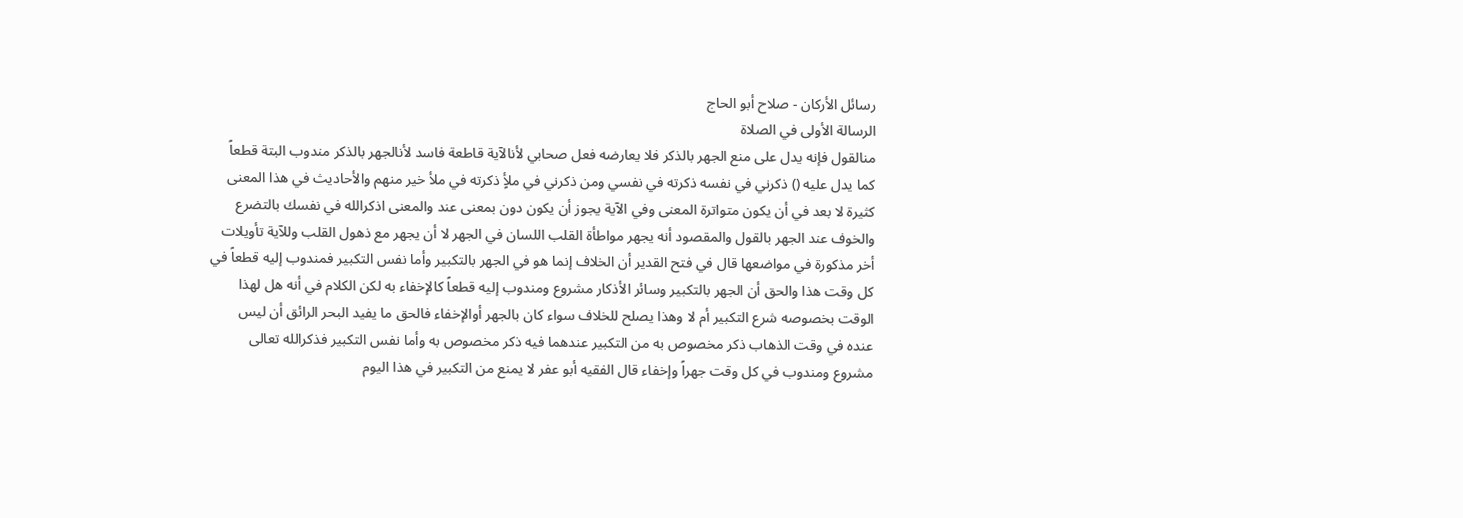رسائل الأركان - صلاح أبو الحاج
الرسالة الأولى في الصلاة
منالقول فإنه يدل على منع الجهر بالذكر فلا يعارضه فعل صحابي لأنالآية قاطعة فاسد لأنالجهر بالذكر مندوب البتة قطعاً كما يدل عليه () ذكرني في نفسه ذكرته في نفسي ومن ذكرني في ملأٍ ذكرته في ملأ خير منهم والأحاديث في هذا المعنى كثيرة لا بعد في أن يكون متواترة المعنى وفي الآية يجوز أن يكون دون بمعنى عند والمعنى اذكرالله في نفسك بالتضرع والخوف عند الجهر بالقول والمقصود أنه يجهر مواطأة القلب اللسان في الجهر لا أن يجهر مع ذهول القلب وللآية تأويلات أخر مذكورة في مواضعها قال في فتح القدير أن الخلاف إنما هو في الجهر بالتكبير وأما نفس التكبير فمندوب إليه قطعاً في كل وقت هذا والحق أن الجهر بالتكبير وسائر الأذكار مشروع ومندوب إليه قطعاً كالإخفاء به لكن الكلام في أنه هل لهذا الوقت بخصوصه شرع التكبير أم لا وهذا يصلح للخلاف سواء كان بالجهر أوالإخفاء فالحق ما يفيد البحر الرائق أن ليس عنده في وقت الذهاب ذكر مخصوص به من التكبير عندهما فيه ذكر مخصوص به وأما نفس التكبير فذكرالله تعالى مشروع ومندوب في كل وقت جهراً وإخفاء قال الفقيه أبو عفر لا يمنع من التكبير في هذا اليوم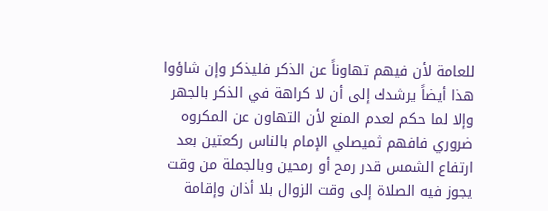للعامة لأن فيهم تهاوناً عن الذكر فليذكر وإن شاؤوا هذا أيضاً يرشدك إلى أن لا كراهة في الذكر بالجهر وإلا لما حكم لعدم المنع لأن التهاون عن المكروه ضروري فافهم ثميصلي الإمام بالناس ركعتين بعد ارتفاع الشمس قدر رمح أو رمحين وبالجملة من وقت يجوز فيه الصلاة إلى وقت الزوال بلا أذان وإقامة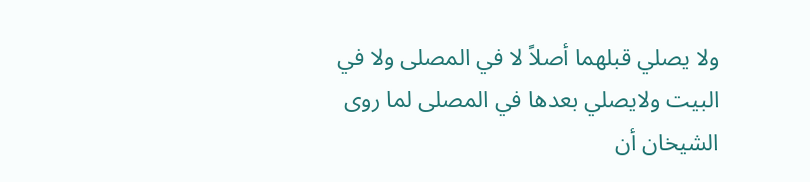ولا يصلي قبلهما أصلاً لا في المصلى ولا في البيت ولايصلي بعدها في المصلى لما روى الشيخان أن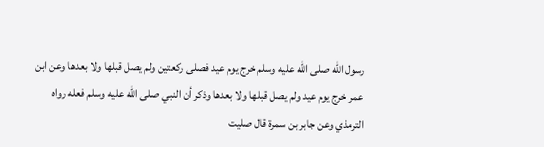رسول الله صلى الله عليه وسلم خرج يوم عيد فصلى ركعتين ولم يصل قبلها ولا بعدها وعن ابن عمر خرج يوم عيد ولم يصل قبلها ولا بعدها وذكر أن النبي صلى الله عليه وسلم فعله رواه الترمذي وعن جابر بن سمرة قال صليت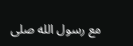مع رسول الله صلى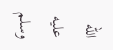الله عليه وسلم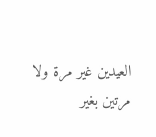العيدين غير مرة ولا مرتين بغير